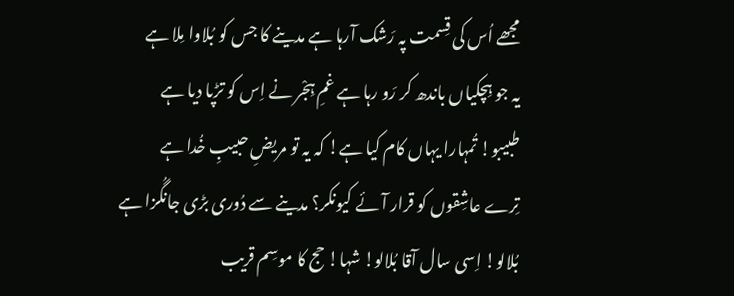مجھے اُس کی قِسمت پہ رَشک آرہا ہے مدینے کا جس کو بُلاوا مِلا ہے
یہ جو ہِچکیاں باندھ کر رَو رہا ہے غمِ ہِجْر نے اِس کو تڑپا دیا ہے
طبیبو! تُمہارا یہاں کام کیا ہے! کہ یہ تو مریضِ حبیبِ خُدا ہے
تِرے عاشِقوں کو قرار آئے کیونکر؟ مدینے سے دُوری بڑی جانگُزا ہے
بُلالو! اِسی سال آقا بُلالو! شہا! حج کا موسِم قریب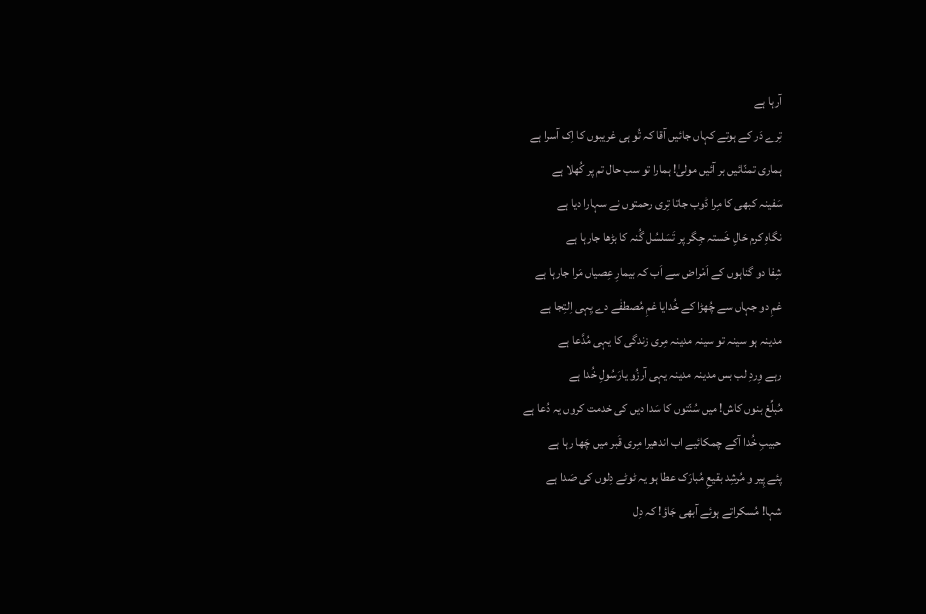آرہا ہے
تِرے دَر کے ہوتے کہاں جائیں آقا کہ تُو ہی غریبوں کا اِک آسرا ہے
ہماری تمنّائیں بر آئیں مولیٰ! ہمارا تو سب حال تم پر کُھلا ہے
سَفینہ کبھی کا مِرا ڈوب جاتا تِری رحمتوں نے سہارا دیا ہے
نگاہِ کرم حَالِ خَستہ جِگر پر تَسَلسُل گُنہ کا بڑھا جارہا ہے
شِفا دو گناہوں کے اَمْراض سے اَب کہ بیمارِ عِصیاں مَرا جارہا ہے
غمِ دو جہاں سے چُھڑا کے خُدایا غمِ مُصطفٰے دے یِہی اِلتِجا ہے
مدینہ ہو سینہ تو سینہ مدینہ مِری زندگی کا یہی مُدَّعا ہے
رہے وِردِ لب بس مدینہ مدینہ یہی آرزُو یارَسُولِ خُدا ہے
مُبلِّغ بنوں کاش! میں سُنّتوں کا سَدا دیں کی خدمت کروں یہ دُعا ہے
حبیبِ خُدا آکے چمکائیے اب اندھیرا مِری قَبر میں چَھا رہا ہے
پئے پِیر و مُرشِد بقیعِ مُبارَک عطا ہو یہ ٹوٹے دِلوں کی صَدا ہے
شہا! مُسکراتے ہوئے آبھی جَاؤ! کہ دِل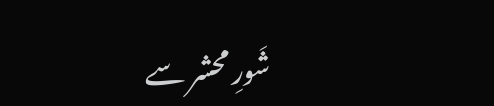شَورِ محشر سے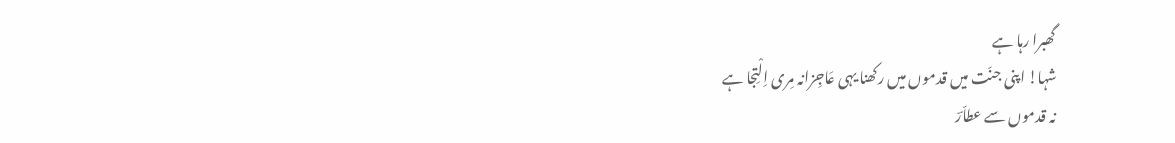گھبرا رہا ہے
شہا! اپنی جنّت میں قدموں میں رکھنا یہی عَاجِزانہ مِری اِلْتِجا ہے
نہ قدموں سے عطاّرؔ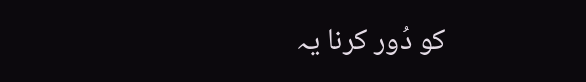کو دُور کرنا یہ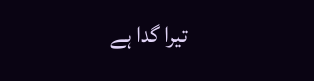تیرا گدا ہے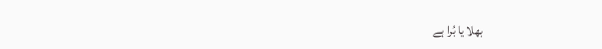بھلا یا بُرا ہے